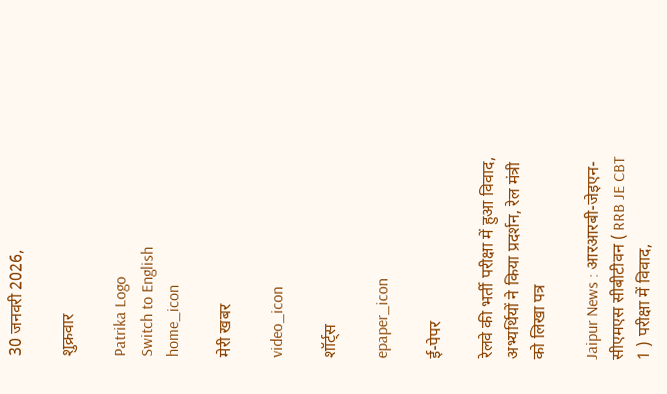30 जनवरी 2026,

शुक्रवार

Patrika Logo
Switch to English
home_icon

मेरी खबर

video_icon

शॉर्ट्स

epaper_icon

ई-पेपर

रेलवे की भर्ती परीक्षा में हुआ विवाद, अभ्यर्थियों ने किया प्रदर्शन, रेल मंत्री को लिखा पत्र

Jaipur News : आरआरबी-जेइएन-सीएमएस सीबीटीवन ( RRB JE CBT 1 ) परीक्षा में विवाद,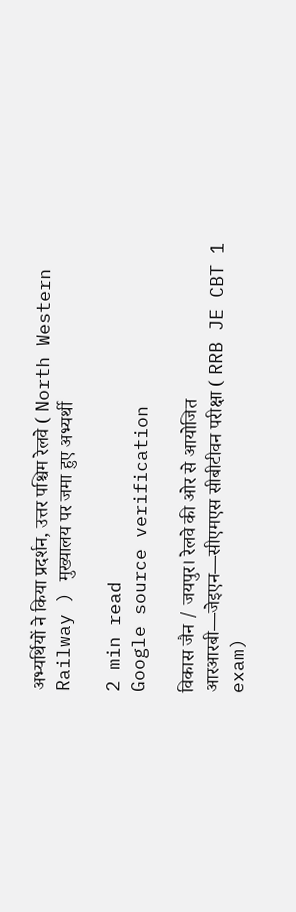अभ्यर्थियों ने किया प्रदर्शन, उत्तर पश्चिम रेलवे ( North Western Railway ) मुख्यालय पर जमा हुए अभ्यर्थी

2 min read
Google source verification

विकास जैन / जयपुर। रेलवे की ओर से आयोजित आरआरबी—जेइएन—सीएमएस सीबीटीवन परीक्षा ( RRB JE CBT 1 exam)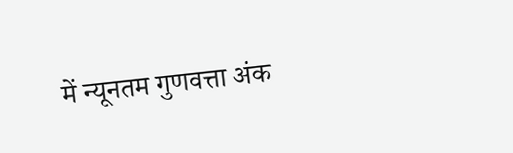में न्यूनतम गुणवत्ता अंक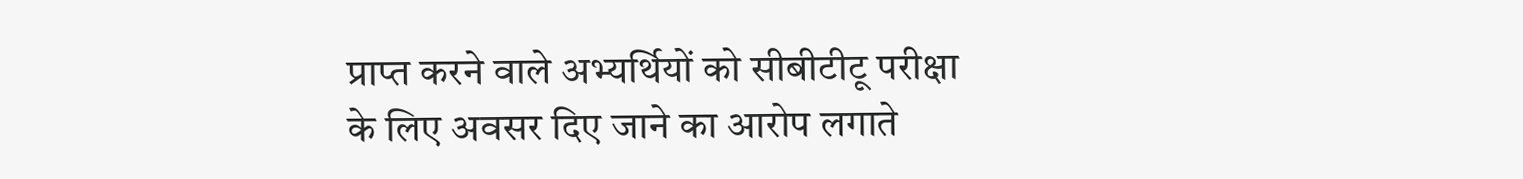प्राप्त करने वाले अभ्यर्थियों को सीबीटीटू परीक्षा के लिए अवसर दिए जाने का आरोप लगाते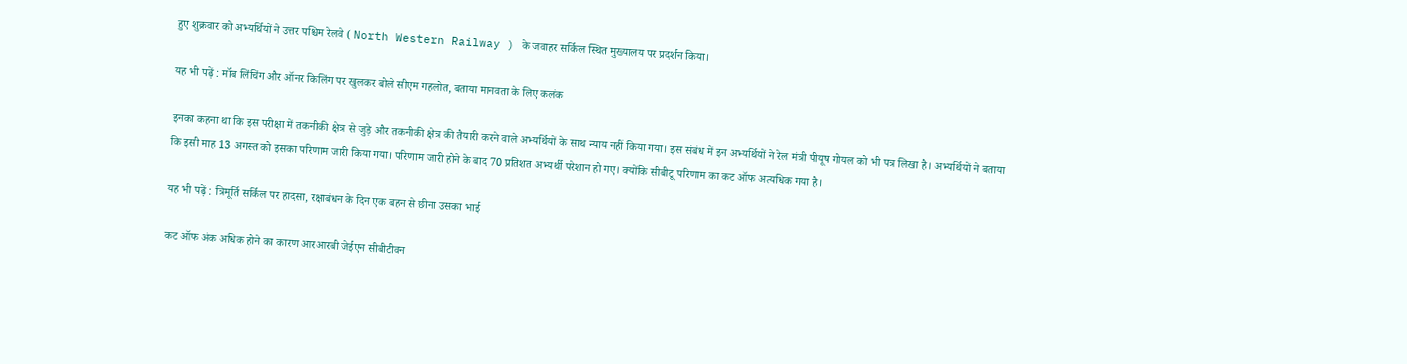हुए शुक्रवार को अभ्यर्थियों ने उत्तर पश्चिम रेलवे ( North Western Railway ) के जवाहर सर्किल स्थित मुख्यालय पर प्रदर्शन किया।

यह भी पढ़ें : मॉब लिंचिंग और ऑनर किलिंग पर खुलकर बोले सीएम गहलोत, बताया मानवता के लिए कलंक

इनका कहना था कि इस परीक्षा में तकनीकी क्षेत्र से जुड़े और तकनीकी क्षेत्र की तैयारी करने वाले अभ्यर्थियों के साथ न्याय नहीं किया गया। इस संबंध में इन अभ्यर्थियों ने रेल मंत्री पीयूष गोयल को भी पत्र लिखा है। अभ्यर्थियों ने बताया कि इसी माह 13 अगस्त को इसका परिणाम जारी किया गया। परिणाम जारी होने के बाद 70 प्रतिशत अभ्यर्थी परेशान हो गए। क्योंकि सीबीटू परिणाम का कट ऑफ अत्यधिक गया है।

यह भी पढ़ें : त्रिमूर्ति सर्किल पर हादसा, रक्षाबंधन के दिन एक बहन से छीना उसका भाई

कट ऑफ अंक अधिक होने का कारण आरआरबी जेईएन सीबीटीवन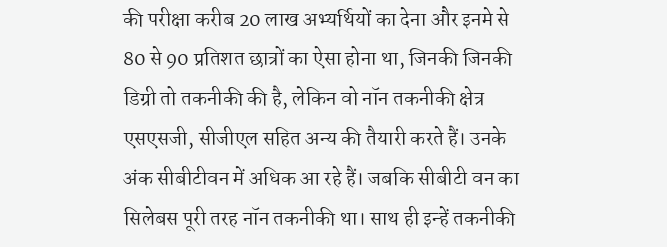की परीक्षा करीब 20 लाख अभ्यर्थियों का देना और इनमे से 80 से 90 प्रतिशत छात्रों का ऐसा होना था, जिनकी जिनकी डिग्री तो तकनीकी की है, लेकिन वो नॉन तकनीकी क्षेत्र एसएसजी, सीजीएल सहित अन्य की तैयारी करते हैं। उनके अंक सीबीटीवन में अधिक आ रहे हैं। जबकि सीबीटी वन का सिलेबस पूरी तरह नॉन तकनीकी था। साथ ही इन्हें तकनीकी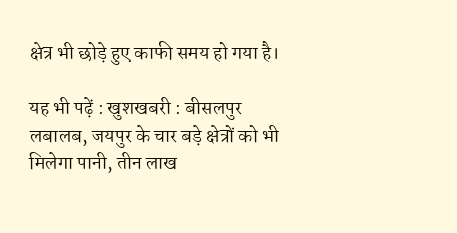क्षेत्र भी छोड़े हुए काफी समय हो गया है।

यह भी पढ़ें : खुशखबरी : बीसलपुर लबालब, जयपुर के चार बड़े क्षेत्रों को भी मिलेगा पानी, तीन लाख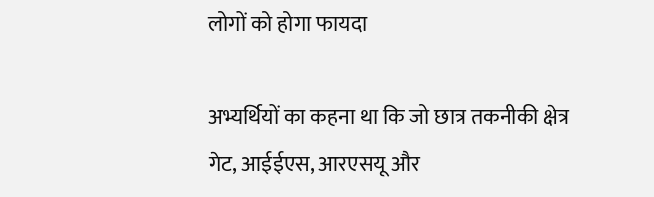लोगों को होगा फायदा

अभ्यर्थियों का कहना था कि जो छात्र तकनीकी क्षेत्र गेट, आईईएस, आरएसयू और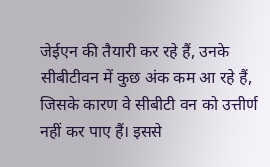जेईएन की तैयारी कर रहे हैं, उनके सीबीटीवन में कुछ अंक कम आ रहे हैं, जिसके कारण वे सीबीटी वन को उत्तीर्ण नहीं कर पाए हैं। इससे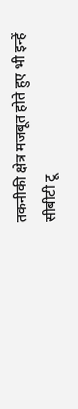तकनीकी क्षेत्र मजबूत होते हुए भी इन्हें सीबीटी टू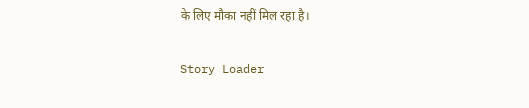के लिए मौका नहीं मिल रहा है।

Story Loader